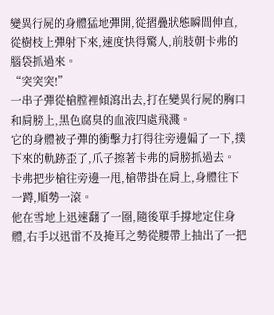變異行屍的身體猛地彈開,從摺疊狀態瞬間伸直,從樹枝上彈射下來,速度快得驚人,前肢朝卡弗的腦袋抓過來。
“突突突!”
一串子彈從槍膛裡傾瀉出去,打在變異行屍的胸口和肩膀上,黑色腐臭的血液四處飛濺。
它的身體被子彈的衝擊力打得往旁邊偏了一下,撲下來的軌跡歪了,爪子擦著卡弗的肩膀抓過去。
卡弗把步槍往旁邊一甩,槍帶掛在肩上,身體往下一蹲,順勢一滾。
他在雪地上迅速翻了一圈,隨後單手撐地定住身體,右手以迅雷不及掩耳之勢從腰帶上抽出了一把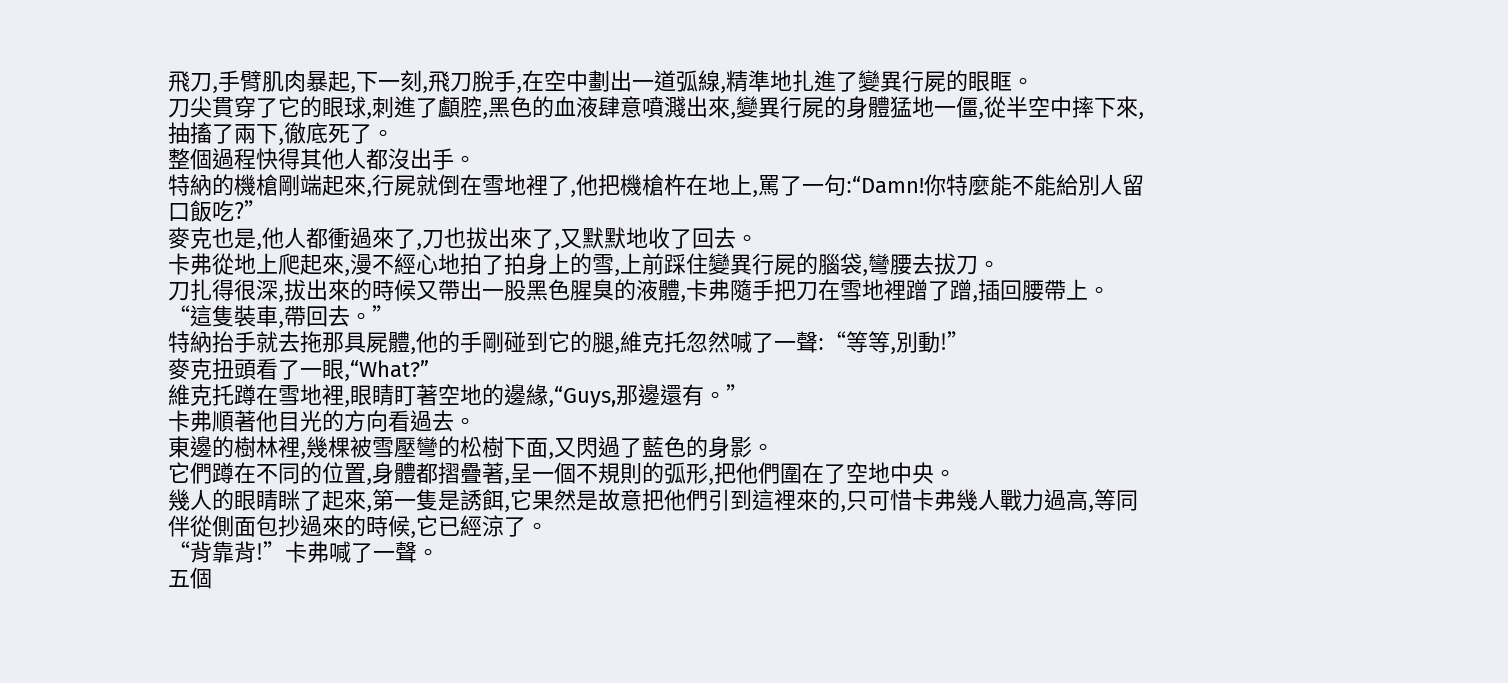飛刀,手臂肌肉暴起,下一刻,飛刀脫手,在空中劃出一道弧線,精準地扎進了變異行屍的眼眶。
刀尖貫穿了它的眼球,刺進了顱腔,黑色的血液肆意噴濺出來,變異行屍的身體猛地一僵,從半空中摔下來,抽搐了兩下,徹底死了。
整個過程快得其他人都沒出手。
特納的機槍剛端起來,行屍就倒在雪地裡了,他把機槍杵在地上,罵了一句:“Damn!你特麼能不能給別人留口飯吃?”
麥克也是,他人都衝過來了,刀也拔出來了,又默默地收了回去。
卡弗從地上爬起來,漫不經心地拍了拍身上的雪,上前踩住變異行屍的腦袋,彎腰去拔刀。
刀扎得很深,拔出來的時候又帶出一股黑色腥臭的液體,卡弗隨手把刀在雪地裡蹭了蹭,插回腰帶上。
“這隻裝車,帶回去。”
特納抬手就去拖那具屍體,他的手剛碰到它的腿,維克托忽然喊了一聲:“等等,別動!”
麥克扭頭看了一眼,“What?”
維克托蹲在雪地裡,眼睛盯著空地的邊緣,“Guys,那邊還有。”
卡弗順著他目光的方向看過去。
東邊的樹林裡,幾棵被雪壓彎的松樹下面,又閃過了藍色的身影。
它們蹲在不同的位置,身體都摺疊著,呈一個不規則的弧形,把他們圍在了空地中央。
幾人的眼睛眯了起來,第一隻是誘餌,它果然是故意把他們引到這裡來的,只可惜卡弗幾人戰力過高,等同伴從側面包抄過來的時候,它已經涼了。
“背靠背!”卡弗喊了一聲。
五個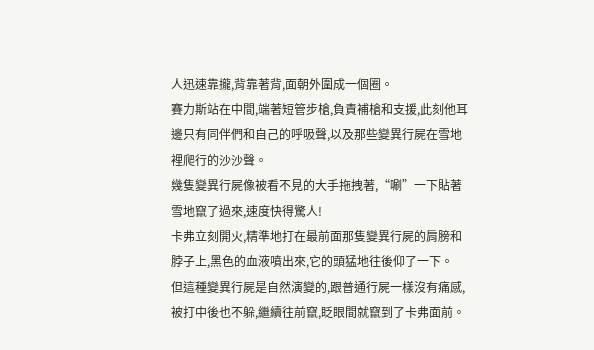人迅速靠攏,背靠著背,面朝外圍成一個圈。
賽力斯站在中間,端著短管步槍,負責補槍和支援,此刻他耳邊只有同伴們和自己的呼吸聲,以及那些變異行屍在雪地裡爬行的沙沙聲。
幾隻變異行屍像被看不見的大手拖拽著,“唰”一下貼著雪地竄了過來,速度快得驚人!
卡弗立刻開火,精準地打在最前面那隻變異行屍的肩膀和脖子上,黑色的血液噴出來,它的頭猛地往後仰了一下。
但這種變異行屍是自然演變的,跟普通行屍一樣沒有痛感,被打中後也不躲,繼續往前竄,眨眼間就竄到了卡弗面前。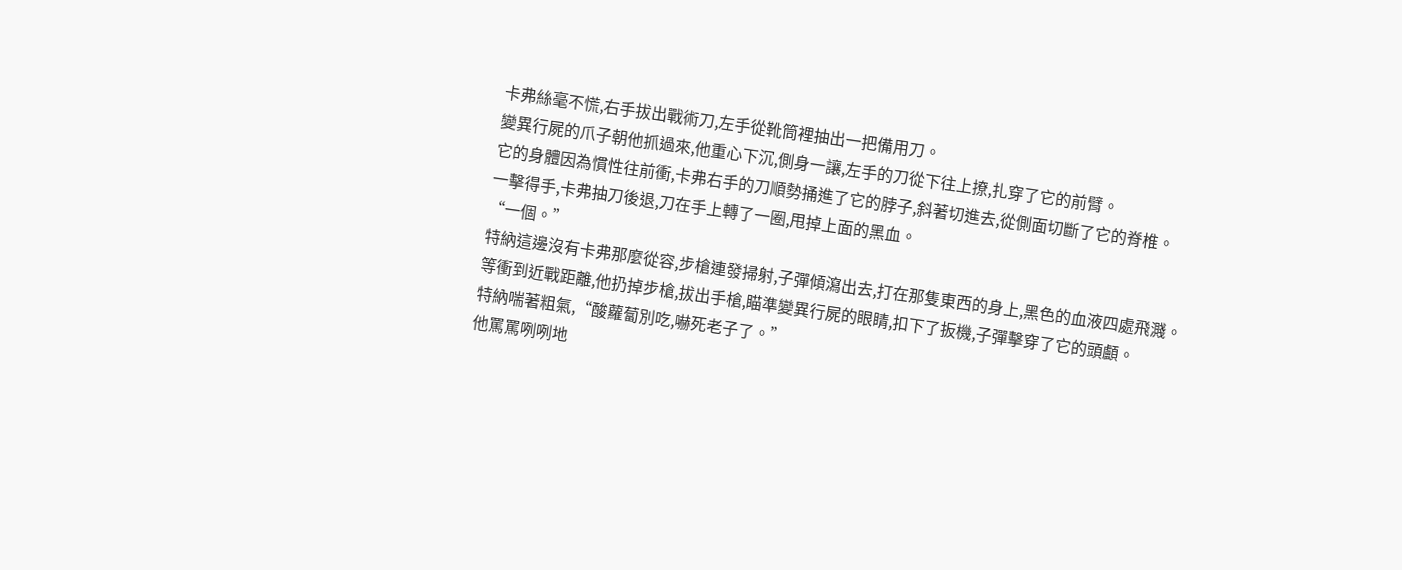卡弗絲毫不慌,右手拔出戰術刀,左手從靴筒裡抽出一把備用刀。
變異行屍的爪子朝他抓過來,他重心下沉,側身一讓,左手的刀從下往上撩,扎穿了它的前臂。
它的身體因為慣性往前衝,卡弗右手的刀順勢捅進了它的脖子,斜著切進去,從側面切斷了它的脊椎。
一擊得手,卡弗抽刀後退,刀在手上轉了一圈,甩掉上面的黑血。
“一個。”
特納這邊沒有卡弗那麼從容,步槍連發掃射,子彈傾瀉出去,打在那隻東西的身上,黑色的血液四處飛濺。
等衝到近戰距離,他扔掉步槍,拔出手槍,瞄準變異行屍的眼睛,扣下了扳機,子彈擊穿了它的頭顱。
特納喘著粗氣,“酸蘿蔔別吃,嚇死老子了。”
他罵罵咧咧地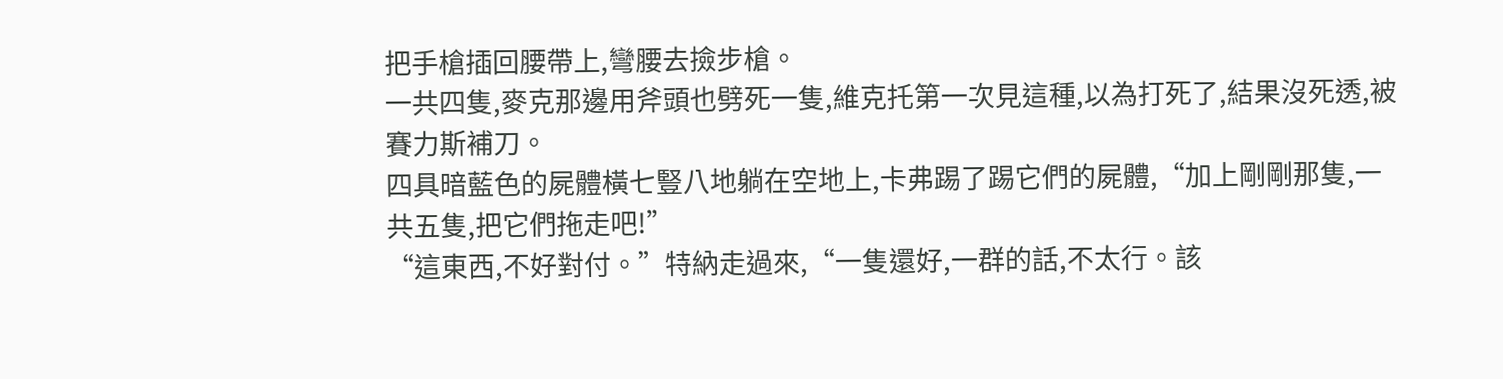把手槍插回腰帶上,彎腰去撿步槍。
一共四隻,麥克那邊用斧頭也劈死一隻,維克托第一次見這種,以為打死了,結果沒死透,被賽力斯補刀。
四具暗藍色的屍體橫七豎八地躺在空地上,卡弗踢了踢它們的屍體,“加上剛剛那隻,一共五隻,把它們拖走吧!”
“這東西,不好對付。”特納走過來,“一隻還好,一群的話,不太行。該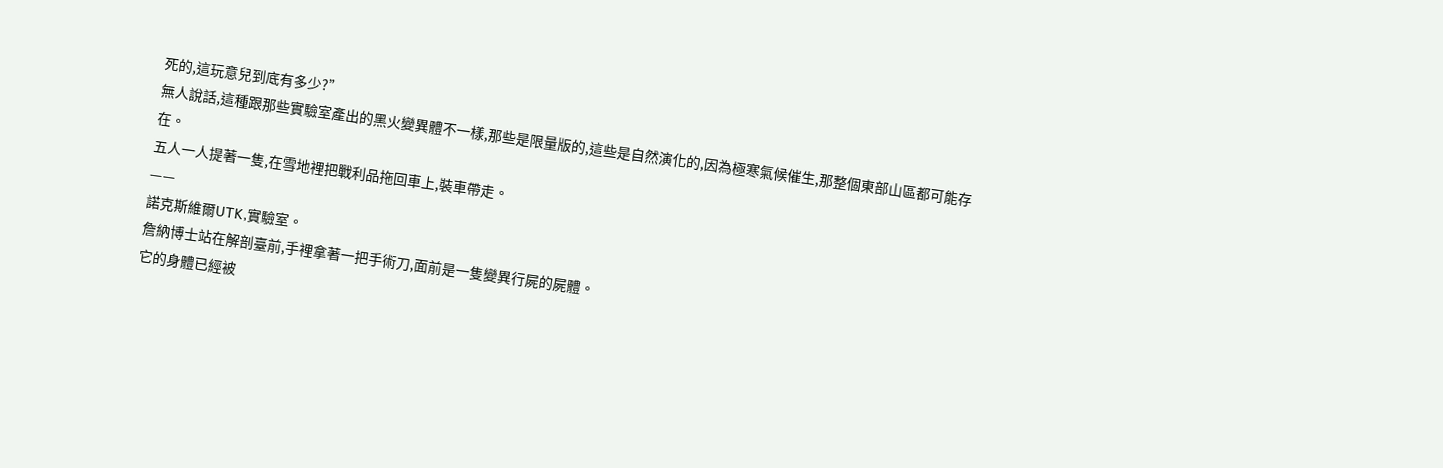死的,這玩意兒到底有多少?”
無人說話,這種跟那些實驗室產出的黑火變異體不一樣,那些是限量版的,這些是自然演化的,因為極寒氣候催生,那整個東部山區都可能存在。
五人一人提著一隻,在雪地裡把戰利品拖回車上,裝車帶走。
——
諾克斯維爾UTK,實驗室。
詹納博士站在解剖臺前,手裡拿著一把手術刀,面前是一隻變異行屍的屍體。
它的身體已經被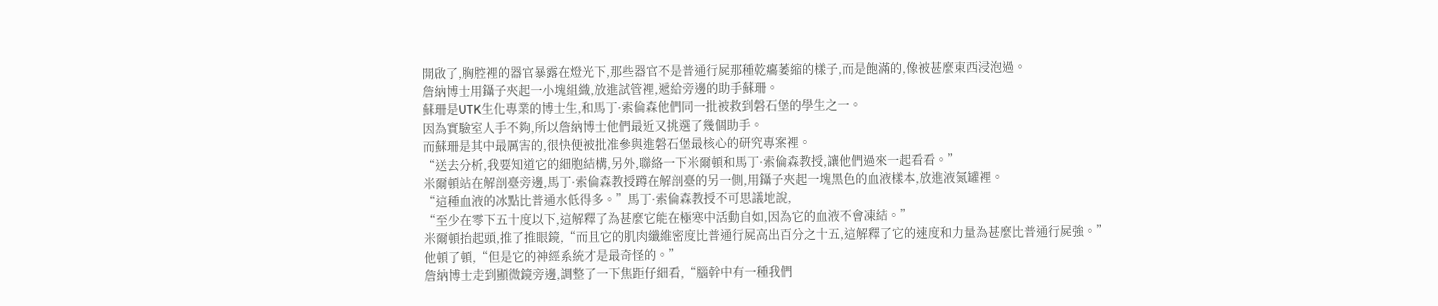開啟了,胸腔裡的器官暴露在燈光下,那些器官不是普通行屍那種乾癟萎縮的樣子,而是飽滿的,像被甚麼東西浸泡過。
詹納博士用鑷子夾起一小塊組織,放進試管裡,遞給旁邊的助手蘇珊。
蘇珊是UTK生化專業的博士生,和馬丁·索倫森他們同一批被救到磐石堡的學生之一。
因為實驗室人手不夠,所以詹納博士他們最近又挑選了幾個助手。
而蘇珊是其中最厲害的,很快便被批准參與進磐石堡最核心的研究專案裡。
“送去分析,我要知道它的細胞結構,另外,聯絡一下米爾頓和馬丁·索倫森教授,讓他們過來一起看看。”
米爾頓站在解剖臺旁邊,馬丁·索倫森教授蹲在解剖臺的另一側,用鑷子夾起一塊黑色的血液樣本,放進液氮罐裡。
“這種血液的冰點比普通水低得多。”馬丁·索倫森教授不可思議地說,
“至少在零下五十度以下,這解釋了為甚麼它能在極寒中活動自如,因為它的血液不會凍結。”
米爾頓抬起頭,推了推眼鏡,“而且它的肌肉纖維密度比普通行屍高出百分之十五,這解釋了它的速度和力量為甚麼比普通行屍強。”
他頓了頓,“但是它的神經系統才是最奇怪的。”
詹納博士走到顯微鏡旁邊,調整了一下焦距仔細看,“腦幹中有一種我們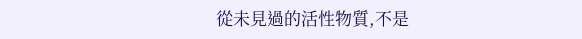從未見過的活性物質,不是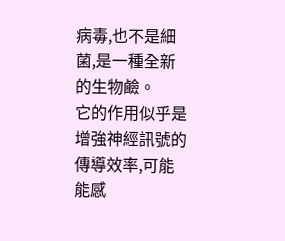病毒,也不是細菌,是一種全新的生物鹼。
它的作用似乎是增強神經訊號的傳導效率,可能能感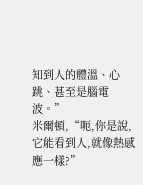知到人的體溫、心跳、甚至是腦電波。”
米爾頓,“呃,你是說,它能看到人,就像熱感應一樣?”